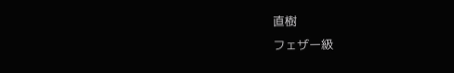直樹
フェザー級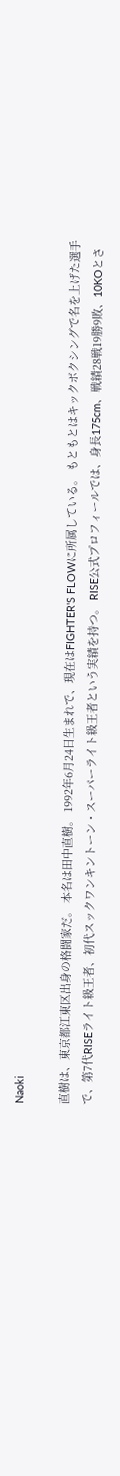Naoki

直樹は、東京都江東区出身の格闘家だ。 本名は田中直樹。 1992年6月24日生まれで、現在はFIGHTER'S FLOWに所属している。 もともとはキックボクシングで名を上げた選手で、第7代RISEライト級王者、初代スックワンキントーン・スーパーライト級王者という実績を持つ。 RISE公式プロフィールでは、身長175cm、戦績28戦19勝9敗、10KOとさ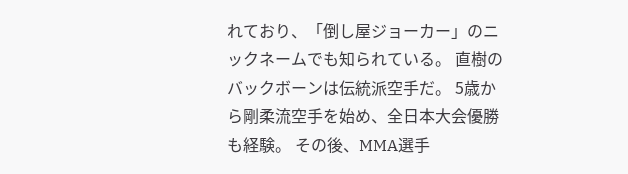れており、「倒し屋ジョーカー」のニックネームでも知られている。 直樹のバックボーンは伝統派空手だ。 5歳から剛柔流空手を始め、全日本大会優勝も経験。 その後、MMA選手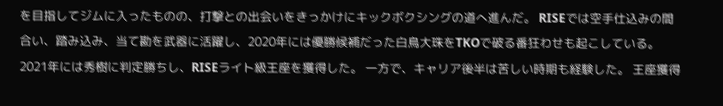を目指してジムに入ったものの、打撃との出会いをきっかけにキックボクシングの道へ進んだ。 RISEでは空手仕込みの間合い、踏み込み、当て勘を武器に活躍し、2020年には優勝候補だった白鳥大珠をTKOで破る番狂わせも起こしている。 2021年には秀樹に判定勝ちし、RISEライト級王座を獲得した。 一方で、キャリア後半は苦しい時期も経験した。 王座獲得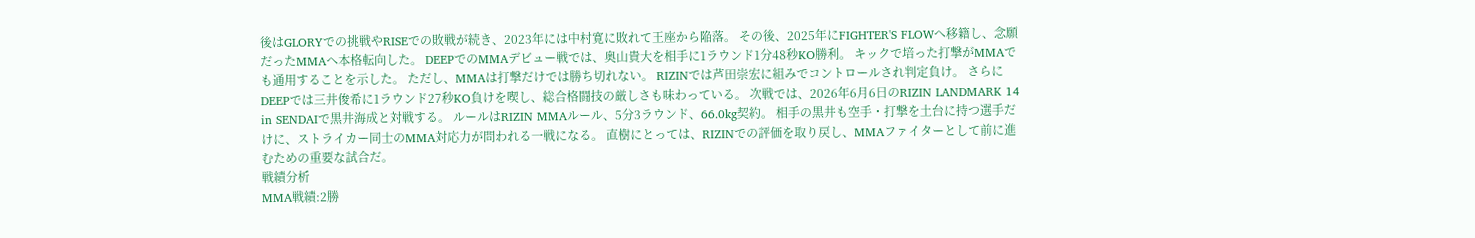後はGLORYでの挑戦やRISEでの敗戦が続き、2023年には中村寛に敗れて王座から陥落。 その後、2025年にFIGHTER'S FLOWへ移籍し、念願だったMMAへ本格転向した。 DEEPでのMMAデビュー戦では、奥山貴大を相手に1ラウンド1分48秒KO勝利。 キックで培った打撃がMMAでも通用することを示した。 ただし、MMAは打撃だけでは勝ち切れない。 RIZINでは芦田崇宏に組みでコントロールされ判定負け。 さらにDEEPでは三井俊希に1ラウンド27秒KO負けを喫し、総合格闘技の厳しさも味わっている。 次戦では、2026年6月6日のRIZIN LANDMARK 14 in SENDAIで黒井海成と対戦する。 ルールはRIZIN MMAルール、5分3ラウンド、66.0kg契約。 相手の黒井も空手・打撃を土台に持つ選手だけに、ストライカー同士のMMA対応力が問われる一戦になる。 直樹にとっては、RIZINでの評価を取り戻し、MMAファイターとして前に進むための重要な試合だ。
戦績分析
MMA戦績:2勝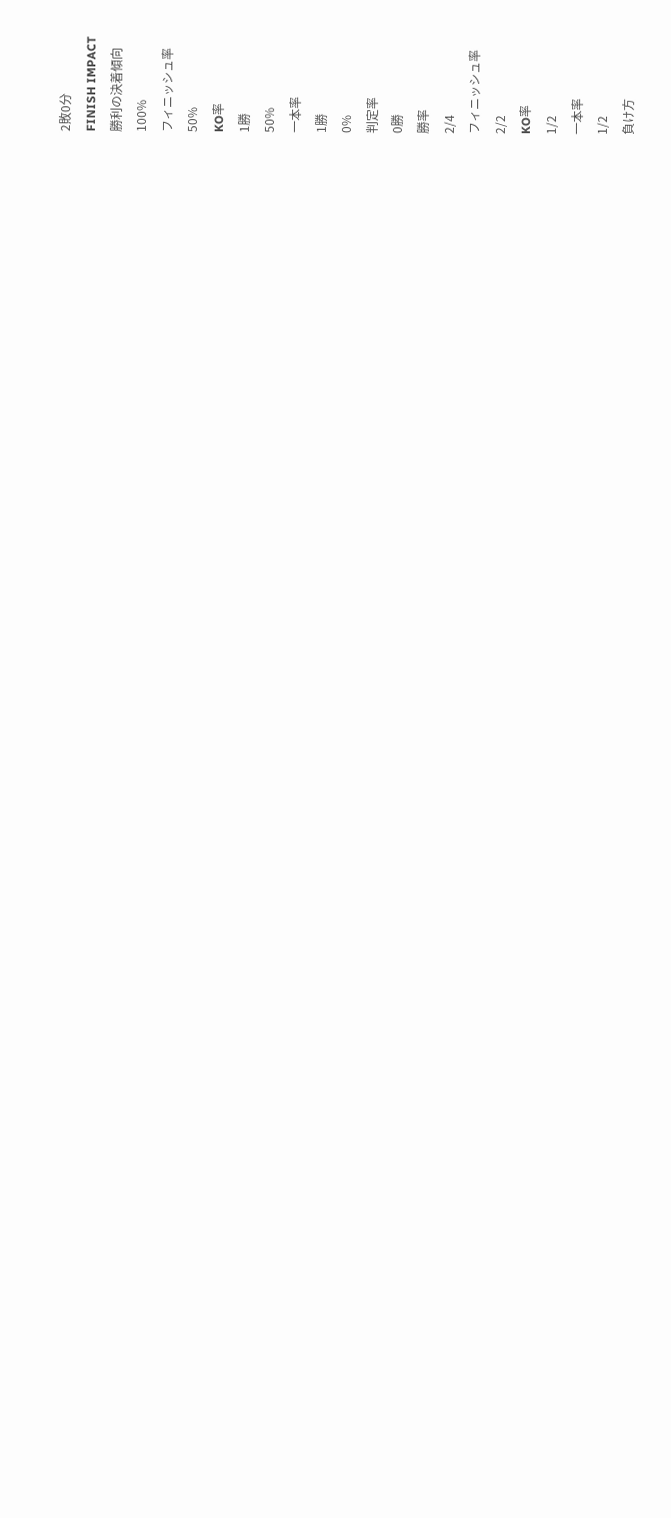2敗0分
FINISH IMPACT
勝利の決着傾向
100%
フィニッシュ率
50%
KO率
1勝
50%
一本率
1勝
0%
判定率
0勝
勝率
2/4
フィニッシュ率
2/2
KO率
1/2
一本率
1/2
負け方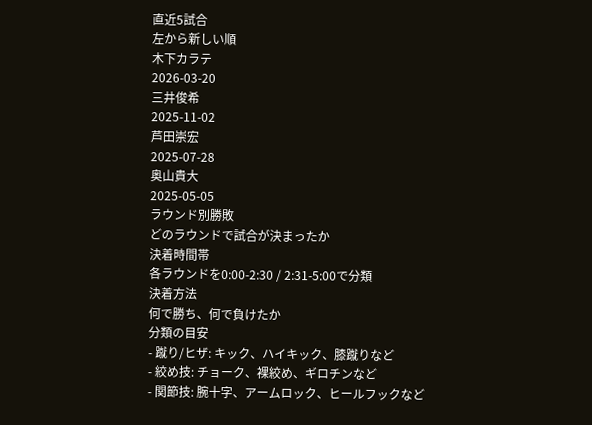直近5試合
左から新しい順
木下カラテ
2026-03-20
三井俊希
2025-11-02
芦田崇宏
2025-07-28
奥山貴大
2025-05-05
ラウンド別勝敗
どのラウンドで試合が決まったか
決着時間帯
各ラウンドを0:00-2:30 / 2:31-5:00で分類
決着方法
何で勝ち、何で負けたか
分類の目安
- 蹴り/ヒザ: キック、ハイキック、膝蹴りなど
- 絞め技: チョーク、裸絞め、ギロチンなど
- 関節技: 腕十字、アームロック、ヒールフックなど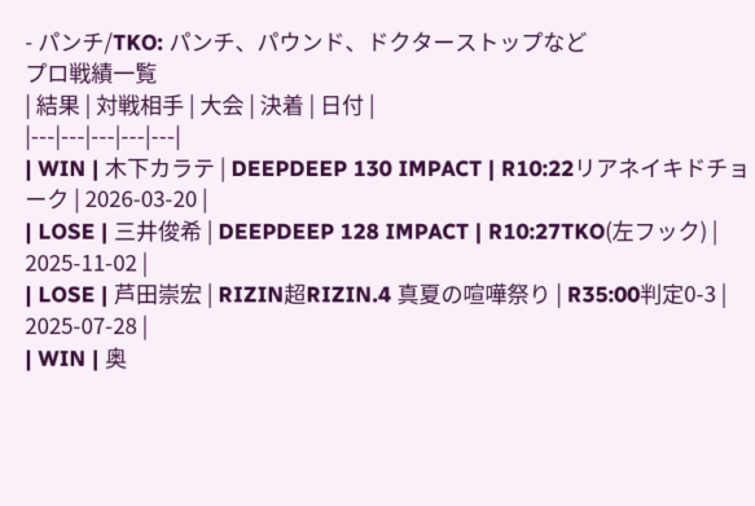- パンチ/TKO: パンチ、パウンド、ドクターストップなど
プロ戦績一覧
| 結果 | 対戦相手 | 大会 | 決着 | 日付 |
|---|---|---|---|---|
| WIN | 木下カラテ | DEEPDEEP 130 IMPACT | R10:22リアネイキドチョーク | 2026-03-20 |
| LOSE | 三井俊希 | DEEPDEEP 128 IMPACT | R10:27TKO(左フック) | 2025-11-02 |
| LOSE | 芦田崇宏 | RIZIN超RIZIN.4 真夏の喧嘩祭り | R35:00判定0-3 | 2025-07-28 |
| WIN | 奥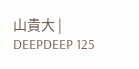山貴大 | DEEPDEEP 125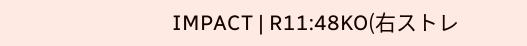IMPACT | R11:48KO(右ストレ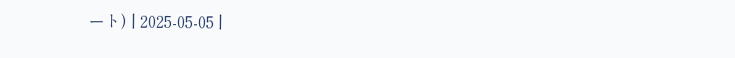ート) | 2025-05-05 |